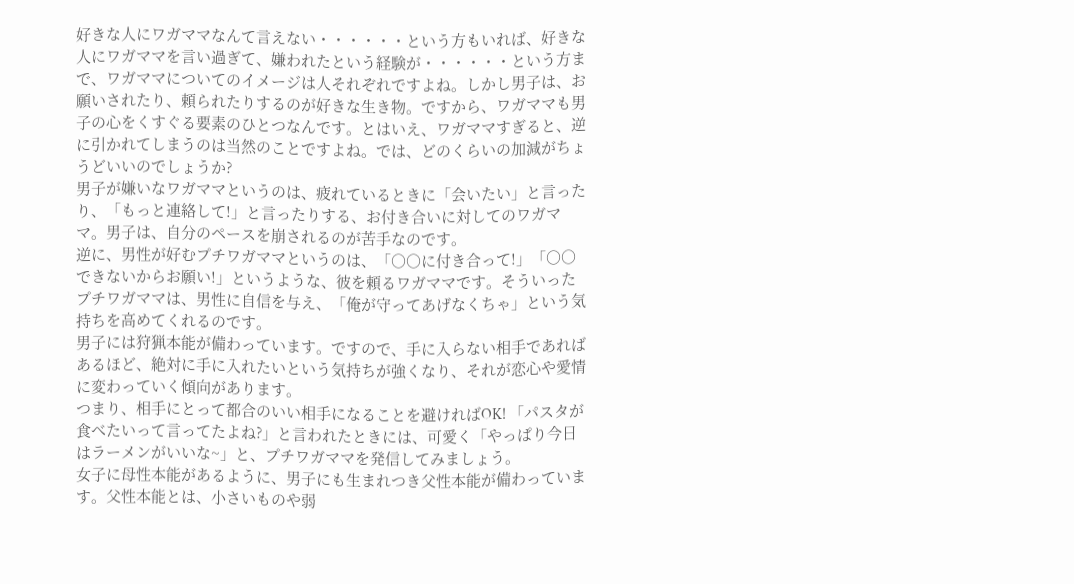好きな人にワガママなんて言えない・・・・・・という方もいれば、好きな人にワガママを言い過ぎて、嫌われたという経験が・・・・・・という方まで、ワガママについてのイメージは人それぞれですよね。しかし男子は、お願いされたり、頼られたりするのが好きな生き物。ですから、ワガママも男子の心をくすぐる要素のひとつなんです。とはいえ、ワガママすぎると、逆に引かれてしまうのは当然のことですよね。では、どのくらいの加減がちょうどいいのでしょうか?
男子が嫌いなワガママというのは、疲れているときに「会いたい」と言ったり、「もっと連絡して!」と言ったりする、お付き合いに対してのワガママ。男子は、自分のペースを崩されるのが苦手なのです。
逆に、男性が好むプチワガママというのは、「○○に付き合って!」「○○できないからお願い!」というような、彼を頼るワガママです。そういったプチワガママは、男性に自信を与え、「俺が守ってあげなくちゃ」という気持ちを高めてくれるのです。
男子には狩猟本能が備わっています。ですので、手に入らない相手であればあるほど、絶対に手に入れたいという気持ちが強くなり、それが恋心や愛情に変わっていく傾向があります。
つまり、相手にとって都合のいい相手になることを避ければOK! 「パスタが食べたいって言ってたよね?」と言われたときには、可愛く「やっぱり今日はラーメンがいいな~」と、プチワガママを発信してみましょう。
女子に母性本能があるように、男子にも生まれつき父性本能が備わっています。父性本能とは、小さいものや弱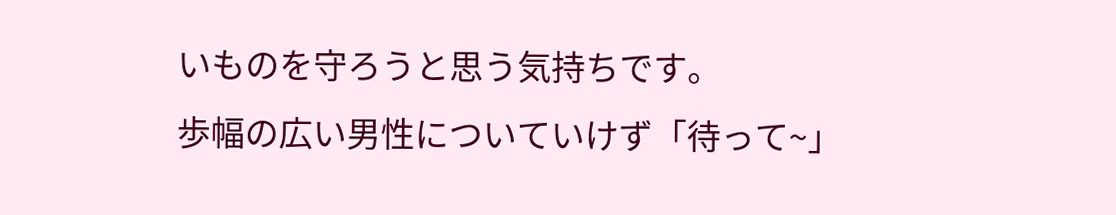いものを守ろうと思う気持ちです。
歩幅の広い男性についていけず「待って~」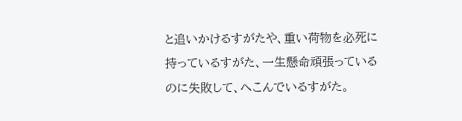と追いかけるすがたや、重い荷物を必死に持っているすがた、一生懸命頑張っているのに失敗して、へこんでいるすがた。